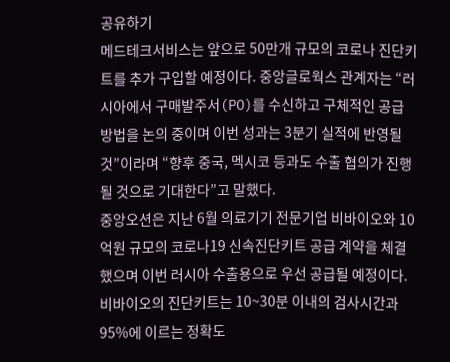공유하기
메드테크서비스는 앞으로 50만개 규모의 코로나 진단키트를 추가 구입할 예정이다. 중앙글로웍스 관계자는 “러시아에서 구매발주서(PO)를 수신하고 구체적인 공급 방법을 논의 중이며 이번 성과는 3분기 실적에 반영될 것”이라며 “향후 중국, 멕시코 등과도 수출 협의가 진행될 것으로 기대한다”고 말했다.
중앙오션은 지난 6월 의료기기 전문기업 비바이오와 10억원 규모의 코로나19 신속진단키트 공급 계약을 체결했으며 이번 러시아 수출용으로 우선 공급될 예정이다. 비바이오의 진단키트는 10~30분 이내의 검사시간과 95%에 이르는 정확도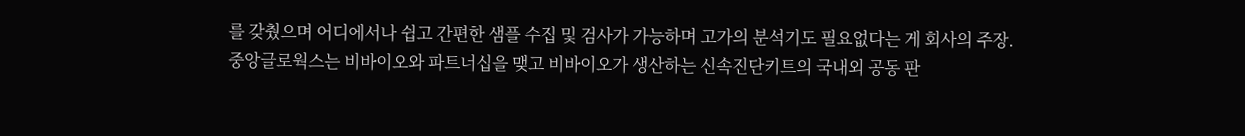를 갖췄으며 어디에서나 쉽고 간편한 샘플 수집 및 검사가 가능하며 고가의 분석기도 필요없다는 게 회사의 주장.
중앙글로웍스는 비바이오와 파트너십을 맺고 비바이오가 생산하는 신속진단키트의 국내외 공동 판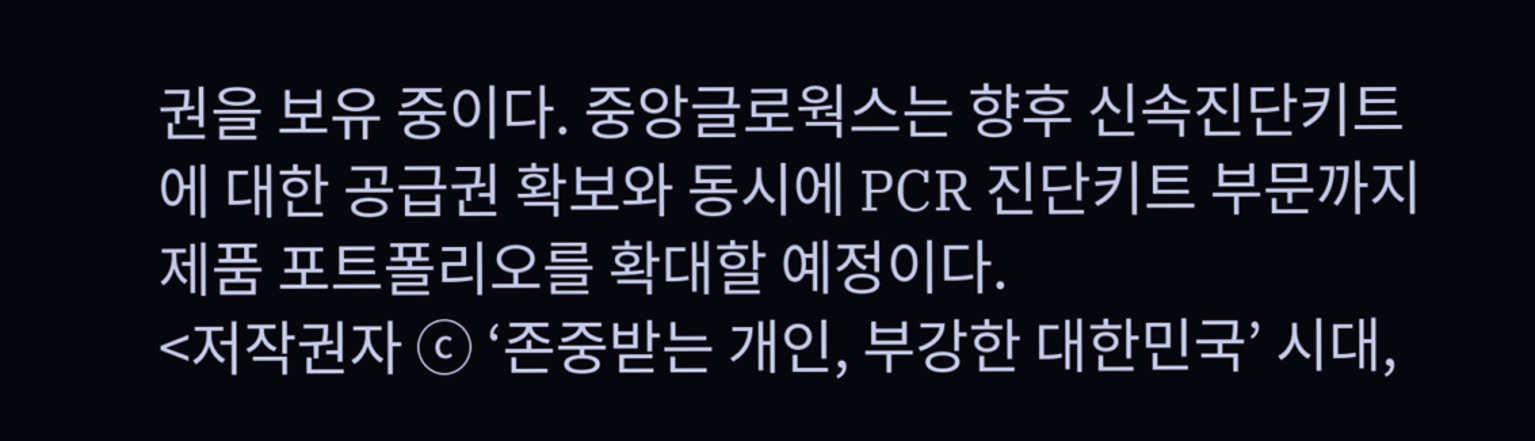권을 보유 중이다. 중앙글로웍스는 향후 신속진단키트에 대한 공급권 확보와 동시에 PCR 진단키트 부문까지 제품 포트폴리오를 확대할 예정이다.
<저작권자 ⓒ ‘존중받는 개인, 부강한 대한민국’ 시대,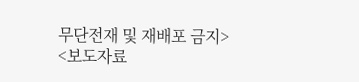무단전재 및 재배포 금지>
<보도자료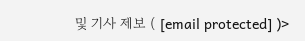및 기사 제보 ( [email protected] )>